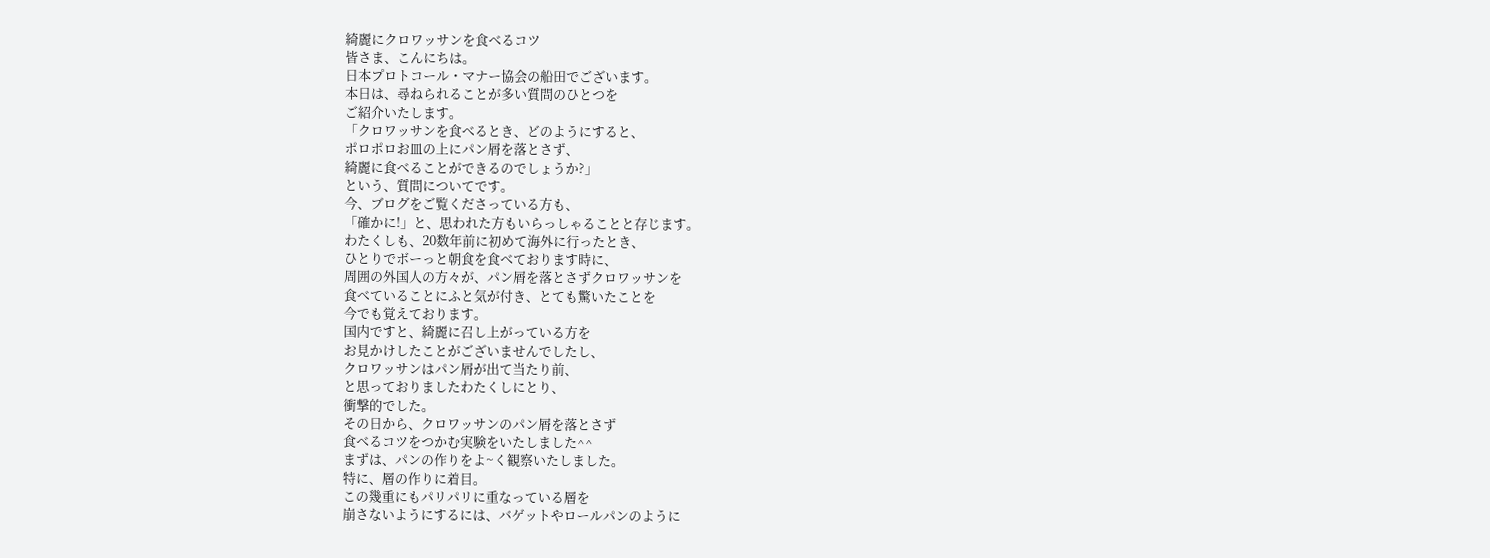綺麗にクロワッサンを食べるコツ
皆さま、こんにちは。
日本プロトコール・マナー協会の船田でございます。
本日は、尋ねられることが多い質問のひとつを
ご紹介いたします。
「クロワッサンを食べるとき、どのようにすると、
ポロポロお皿の上にパン屑を落とさず、
綺麗に食べることができるのでしょうか?」
という、質問についてです。
今、ブログをご覧くださっている方も、
「確かに!」と、思われた方もいらっしゃることと存じます。
わたくしも、20数年前に初めて海外に行ったとき、
ひとりでボーっと朝食を食べております時に、
周囲の外国人の方々が、パン屑を落とさずクロワッサンを
食べていることにふと気が付き、とても驚いたことを
今でも覚えております。
国内ですと、綺麗に召し上がっている方を
お見かけしたことがございませんでしたし、
クロワッサンはパン屑が出て当たり前、
と思っておりましたわたくしにとり、
衝撃的でした。
その日から、クロワッサンのパン屑を落とさず
食べるコツをつかむ実験をいたしました^^
まずは、パンの作りをよ~く観察いたしました。
特に、層の作りに着目。
この幾重にもパリパリに重なっている層を
崩さないようにするには、バゲットやロールパンのように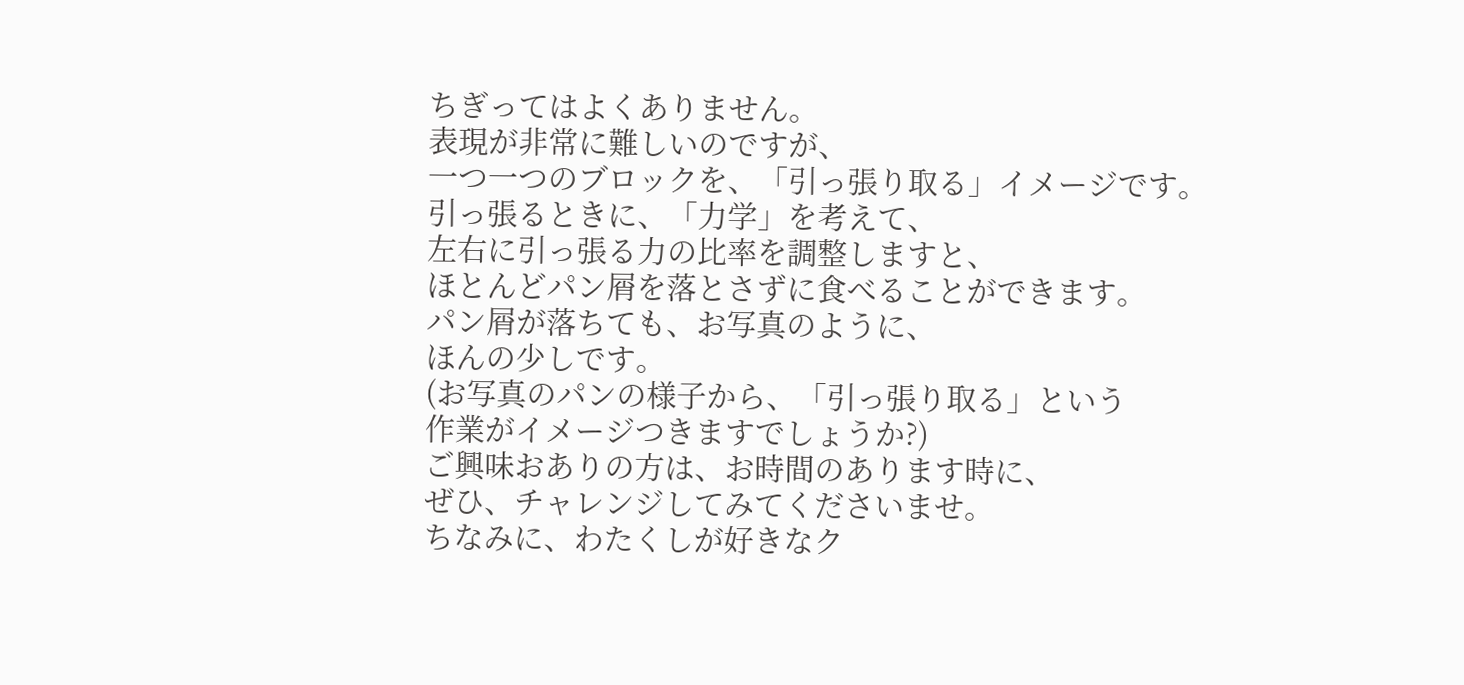ちぎってはよくありません。
表現が非常に難しいのですが、
一つ一つのブロックを、「引っ張り取る」イメージです。
引っ張るときに、「力学」を考えて、
左右に引っ張る力の比率を調整しますと、
ほとんどパン屑を落とさずに食べることができます。
パン屑が落ちても、お写真のように、
ほんの少しです。
(お写真のパンの様子から、「引っ張り取る」という
作業がイメージつきますでしょうか?)
ご興味おありの方は、お時間のあります時に、
ぜひ、チャレンジしてみてくださいませ。
ちなみに、わたくしが好きなク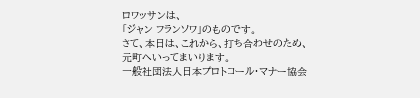ロワッサンは、
「ジャン フランソワ」のものです。
さて、本日は、これから、打ち合わせのため、
元町へいってまいります。
一般社団法人日本プロトコール・マナー協会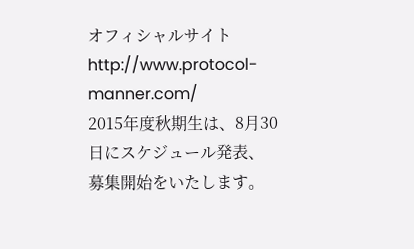オフィシャルサイト
http://www.protocol-manner.com/
2015年度秋期生は、8月30日にスケジュール発表、
募集開始をいたします。